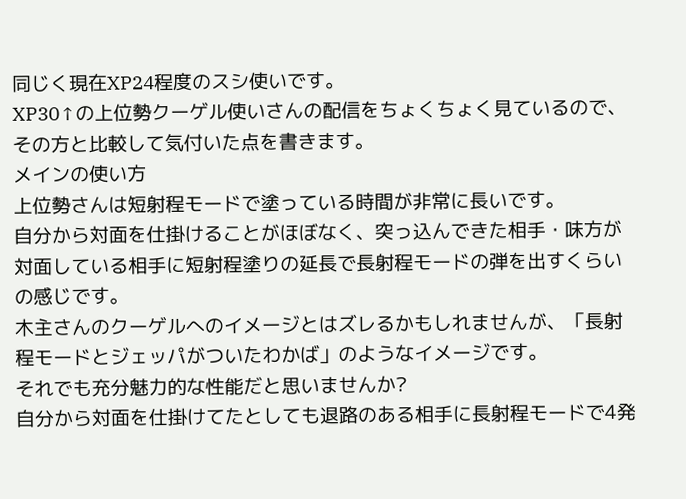同じく現在XP24程度のスシ使いです。
XP30↑の上位勢クーゲル使いさんの配信をちょくちょく見ているので、その方と比較して気付いた点を書きます。
メインの使い方
上位勢さんは短射程モードで塗っている時間が非常に長いです。
自分から対面を仕掛けることがほぼなく、突っ込んできた相手・味方が対面している相手に短射程塗りの延長で長射程モードの弾を出すくらいの感じです。
木主さんのクーゲルへのイメージとはズレるかもしれませんが、「長射程モードとジェッパがついたわかば」のようなイメージです。
それでも充分魅力的な性能だと思いませんか?
自分から対面を仕掛けてたとしても退路のある相手に長射程モードで4発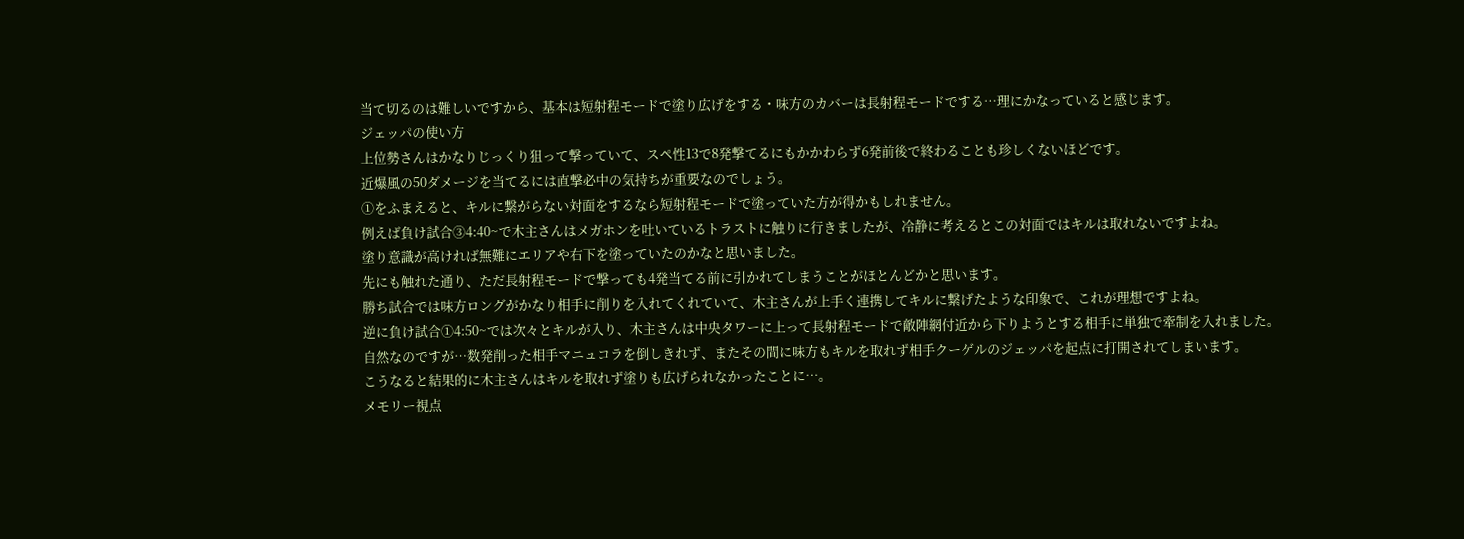当て切るのは難しいですから、基本は短射程モードで塗り広げをする・味方のカバーは長射程モードでする…理にかなっていると感じます。
ジェッパの使い方
上位勢さんはかなりじっくり狙って撃っていて、スペ性13で8発撃てるにもかかわらず6発前後で終わることも珍しくないほどです。
近爆風の50ダメージを当てるには直撃必中の気持ちが重要なのでしょう。
①をふまえると、キルに繋がらない対面をするなら短射程モードで塗っていた方が得かもしれません。
例えば負け試合③4:40~で木主さんはメガホンを吐いているトラストに触りに行きましたが、冷静に考えるとこの対面ではキルは取れないですよね。
塗り意識が高ければ無難にエリアや右下を塗っていたのかなと思いました。
先にも触れた通り、ただ長射程モードで撃っても4発当てる前に引かれてしまうことがほとんどかと思います。
勝ち試合では味方ロングがかなり相手に削りを入れてくれていて、木主さんが上手く連携してキルに繋げたような印象で、これが理想ですよね。
逆に負け試合①4:50~では次々とキルが入り、木主さんは中央タワーに上って長射程モードで敵陣網付近から下りようとする相手に単独で牽制を入れました。
自然なのですが…数発削った相手マニュコラを倒しきれず、またその間に味方もキルを取れず相手クーゲルのジェッパを起点に打開されてしまいます。
こうなると結果的に木主さんはキルを取れず塗りも広げられなかったことに…。
メモリー視点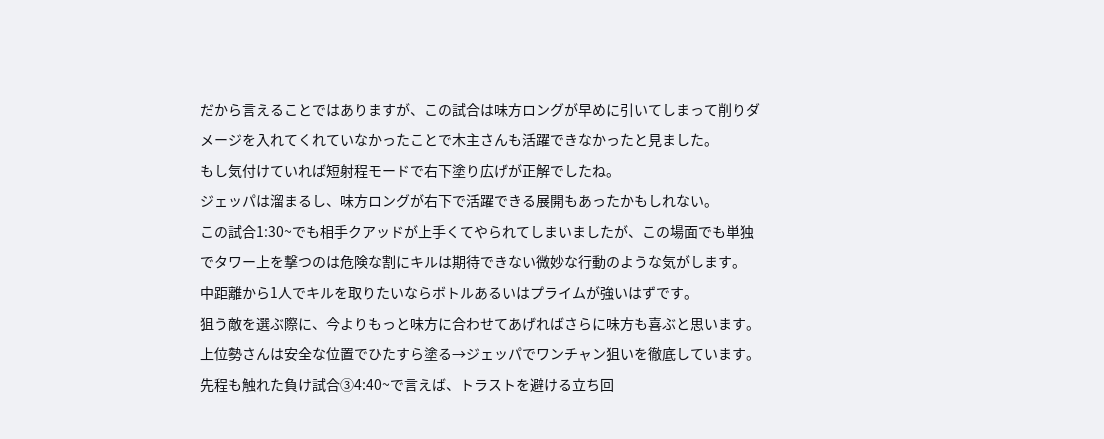だから言えることではありますが、この試合は味方ロングが早めに引いてしまって削りダメージを入れてくれていなかったことで木主さんも活躍できなかったと見ました。
もし気付けていれば短射程モードで右下塗り広げが正解でしたね。
ジェッパは溜まるし、味方ロングが右下で活躍できる展開もあったかもしれない。
この試合1:30~でも相手クアッドが上手くてやられてしまいましたが、この場面でも単独でタワー上を撃つのは危険な割にキルは期待できない微妙な行動のような気がします。
中距離から1人でキルを取りたいならボトルあるいはプライムが強いはずです。
狙う敵を選ぶ際に、今よりもっと味方に合わせてあげればさらに味方も喜ぶと思います。
上位勢さんは安全な位置でひたすら塗る→ジェッパでワンチャン狙いを徹底しています。
先程も触れた負け試合③4:40~で言えば、トラストを避ける立ち回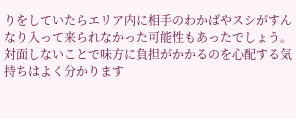りをしていたらエリア内に相手のわかばやスシがすんなり入って来られなかった可能性もあったでしょう。
対面しないことで味方に負担がかかるのを心配する気持ちはよく分かります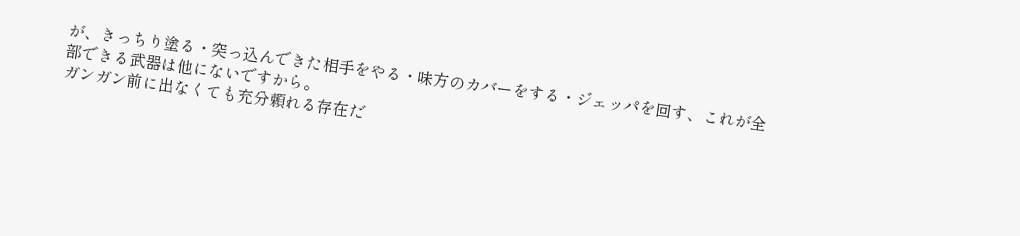が、きっちり塗る・突っ込んできた相手をやる・味方のカバーをする・ジェッパを回す、これが全部できる武器は他にないですから。
ガンガン前に出なくても充分頼れる存在だ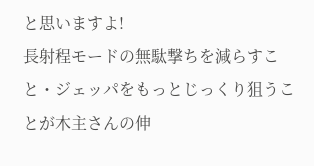と思いますよ!
長射程モードの無駄撃ちを減らすこと・ジェッパをもっとじっくり狙うことが木主さんの伸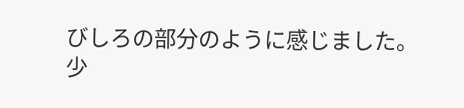びしろの部分のように感じました。
少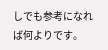しでも参考になれば何よりです。